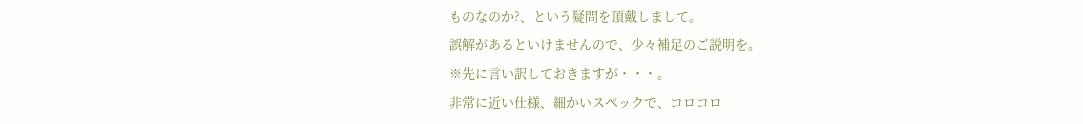ものなのか?、という疑問を頂戴しまして。
誤解があるといけませんので、少々補足のご説明を。
※先に言い訳しておきますが・・・。
非常に近い仕様、細かいスペックで、コロコロ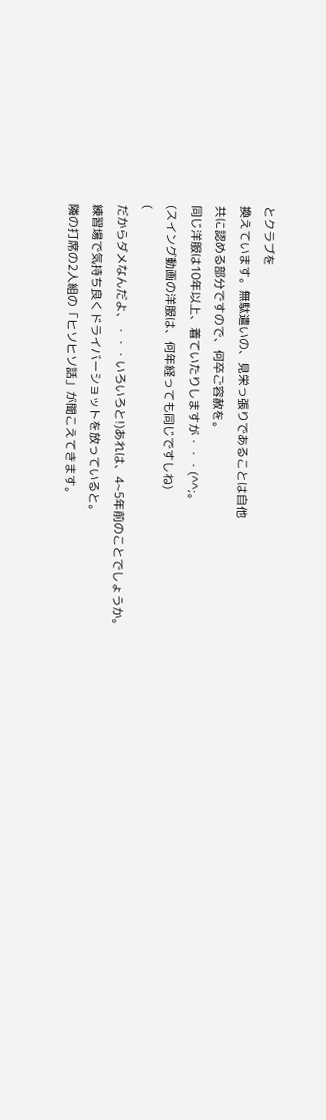とクラブを
換えています。無駄遣いの、見栄っ張りであることは自他
共に認める部分ですので、何卒ご容赦を。
同じ洋服は10年以上、着ていたりしますが・・・(^^;。
(スイング動画の洋服は、何年経っても同じですしね)
(
だからダメなんだよ、・・・いろいろと!)あれは、4~5年前のことでしょうか。
練習場で気持ち良くドライバーショットを放っていると。
隣の打席の2人組の「ヒソヒソ話」が聞こえてきます。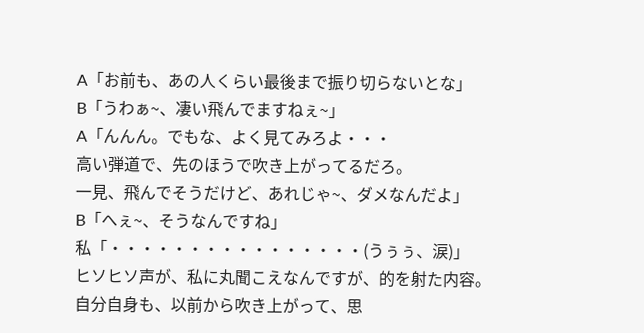A「お前も、あの人くらい最後まで振り切らないとな」
B「うわぁ~、凄い飛んでますねぇ~」
A「んんん。でもな、よく見てみろよ・・・
高い弾道で、先のほうで吹き上がってるだろ。
一見、飛んでそうだけど、あれじゃ~、ダメなんだよ」
B「へぇ~、そうなんですね」
私「・・・・・・・・・・・・・・・・(うぅぅ、涙)」
ヒソヒソ声が、私に丸聞こえなんですが、的を射た内容。
自分自身も、以前から吹き上がって、思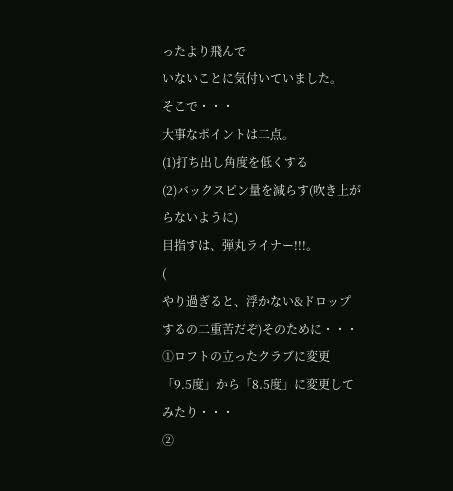ったより飛んで
いないことに気付いていました。
そこで・・・
大事なポイントは二点。
(1)打ち出し角度を低くする
(2)バックスピン量を減らす(吹き上がらないように)
目指すは、弾丸ライナー!!!。
(
やり過ぎると、浮かない&ドロップするの二重苦だぞ)そのために・・・
①ロフトの立ったクラブに変更
「9.5度」から「8.5度」に変更してみたり・・・
②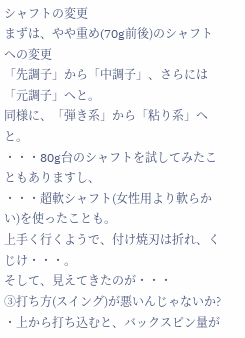シャフトの変更
まずは、やや重め(70g前後)のシャフトへの変更
「先調子」から「中調子」、さらには「元調子」へと。
同様に、「弾き系」から「粘り系」へと。
・・・80g台のシャフトを試してみたこともありますし、
・・・超軟シャフト(女性用より軟らかい)を使ったことも。
上手く行くようで、付け焼刃は折れ、くじけ・・・。
そして、見えてきたのが・・・
③打ち方(スイング)が悪いんじゃないか?
・上から打ち込むと、バックスピン量が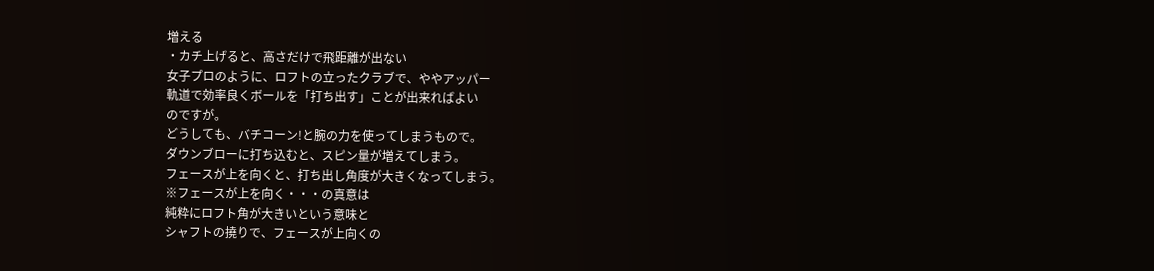増える
・カチ上げると、高さだけで飛距離が出ない
女子プロのように、ロフトの立ったクラブで、ややアッパー
軌道で効率良くボールを「打ち出す」ことが出来ればよい
のですが。
どうしても、バチコーン!と腕の力を使ってしまうもので。
ダウンブローに打ち込むと、スピン量が増えてしまう。
フェースが上を向くと、打ち出し角度が大きくなってしまう。
※フェースが上を向く・・・の真意は
純粋にロフト角が大きいという意味と
シャフトの撓りで、フェースが上向くの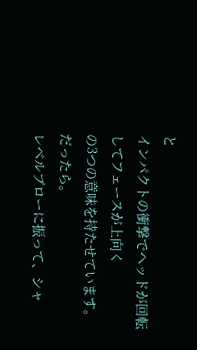と
インパクトの衝撃でヘッドが回転してフェースが上向く
の3つの意味を持たせています。
だったら。
レベルブローに振って、シャ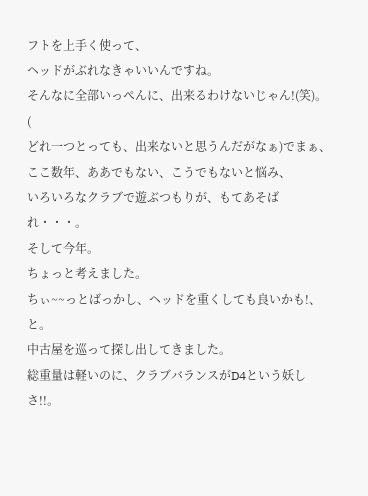フトを上手く使って、
ヘッドがぶれなきゃいいんですね。
そんなに全部いっぺんに、出来るわけないじゃん!(笑)。
(
どれ一つとっても、出来ないと思うんだがなぁ)でまぁ、ここ数年、ああでもない、こうでもないと悩み、
いろいろなクラブで遊ぶつもりが、もてあそばれ・・・。
そして今年。
ちょっと考えました。
ちぃ~~っとばっかし、ヘッドを重くしても良いかも!、と。
中古屋を巡って探し出してきました。
総重量は軽いのに、クラブバランスがD4という妖しさ!!。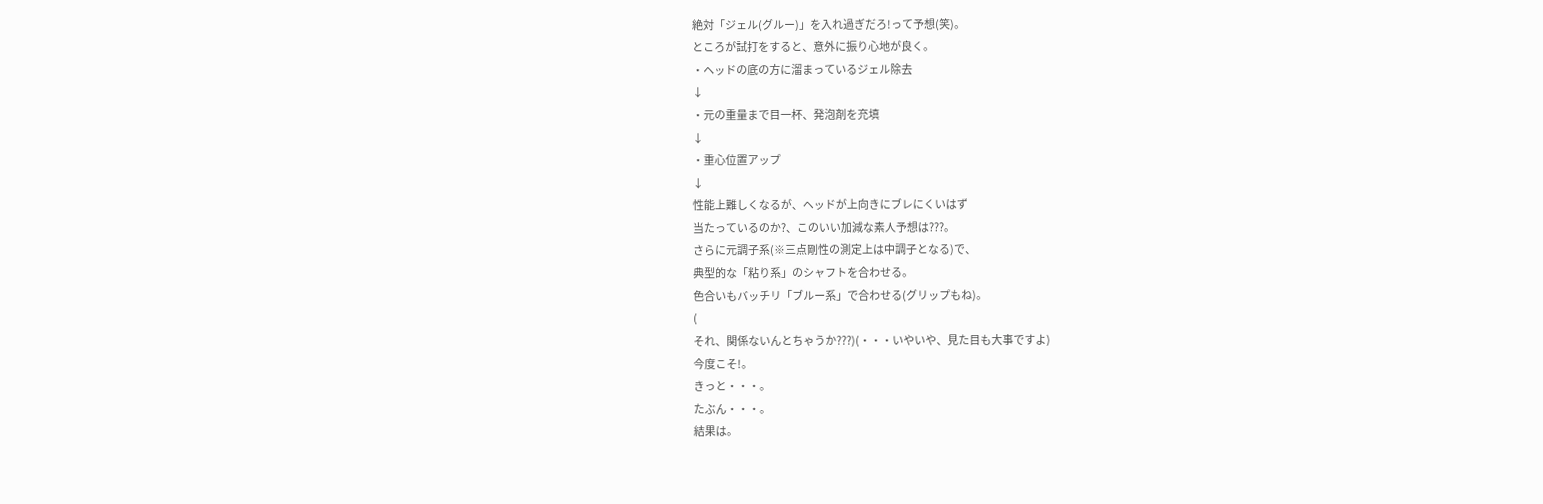絶対「ジェル(グルー)」を入れ過ぎだろ!って予想(笑)。
ところが試打をすると、意外に振り心地が良く。
・ヘッドの底の方に溜まっているジェル除去
↓
・元の重量まで目一杯、発泡剤を充填
↓
・重心位置アップ
↓
性能上難しくなるが、ヘッドが上向きにブレにくいはず
当たっているのか?、このいい加減な素人予想は???。
さらに元調子系(※三点剛性の測定上は中調子となる)で、
典型的な「粘り系」のシャフトを合わせる。
色合いもバッチリ「ブルー系」で合わせる(グリップもね)。
(
それ、関係ないんとちゃうか???)(・・・いやいや、見た目も大事ですよ)
今度こそ!。
きっと・・・。
たぶん・・・。
結果は。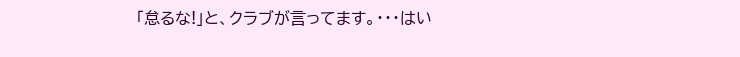「怠るな!」と、クラブが言ってます。・・・はい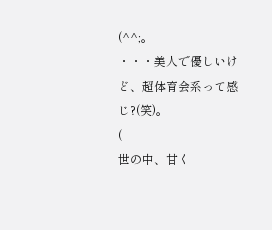(^^;。
・・・美人で優しいけど、超体育会系って感じ?(笑)。
(
世の中、甘く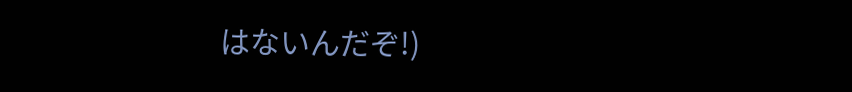はないんだぞ!)